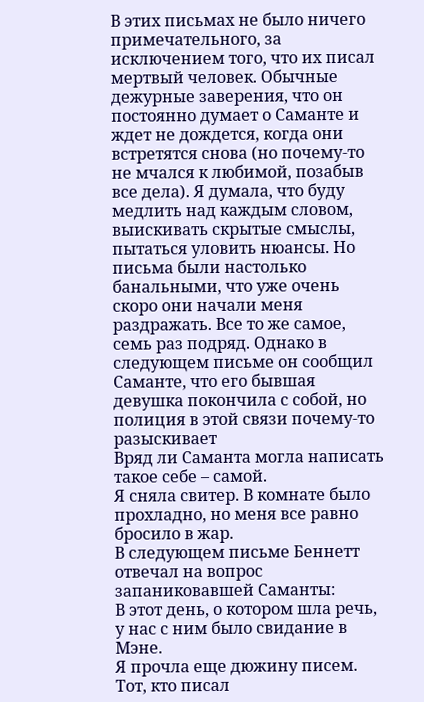В этих письмах не было ничего примечательного, за исключением того, что их писал мертвый человек. Обычные дежурные заверения, что он постоянно думает о Саманте и ждет не дождется, когда они встретятся снова (но почему-то не мчался к любимой, позабыв все дела). Я думала, что буду медлить над каждым словом, выискивать скрытые смыслы, пытаться уловить нюансы. Но письма были настолько банальными, что уже очень скоро они начали меня раздражать. Все то же самое, семь раз подряд. Однако в следующем письме он сообщил Саманте, что его бывшая девушка покончила с собой, но полиция в этой связи почему-то разыскивает
Вряд ли Саманта могла написать такое себе – самой.
Я сняла свитер. В комнате было прохладно, но меня все равно бросило в жар.
В следующем письме Беннетт отвечал на вопрос запаниковавшей Саманты:
В этот день, о котором шла речь, у нас с ним было свидание в Мэне.
Я прочла еще дюжину писем. Тот, кто писал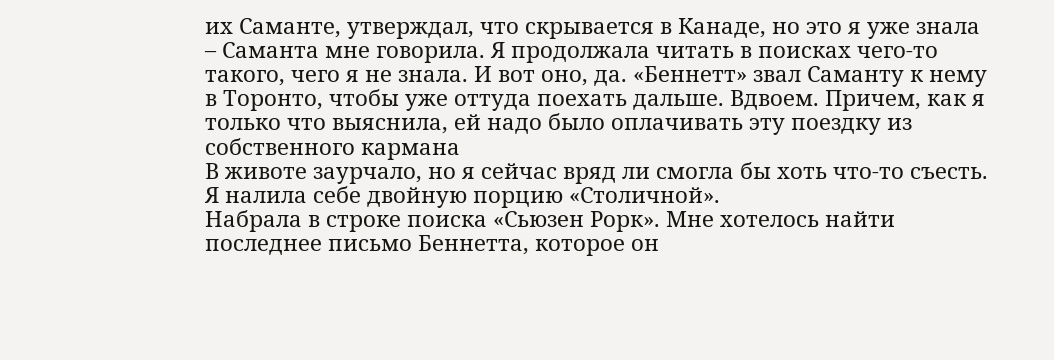их Саманте, утверждал, что скрывается в Канаде, но это я уже знала – Саманта мне говорила. Я продолжала читать в поисках чего-то такого, чего я не знала. И вот оно, да. «Беннетт» звал Саманту к нему в Торонто, чтобы уже оттуда поехать дальше. Вдвоем. Причем, как я только что выяснила, ей надо было оплачивать эту поездку из собственного кармана
В животе заурчало, но я сейчас вряд ли смогла бы хоть что-то съесть.
Я налила себе двойную порцию «Столичной».
Набрала в строке поиска «Сьюзен Рорк». Мне хотелось найти последнее письмо Беннетта, которое он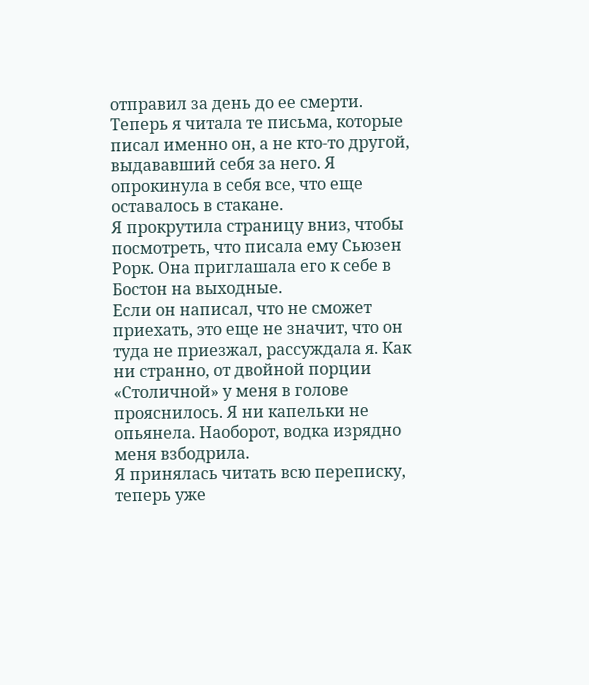отправил за день до ее смерти. Теперь я читала те письма, которые писал именно он, а не кто-то другой, выдававший себя за него. Я опрокинула в себя все, что еще оставалось в стакане.
Я прокрутила страницу вниз, чтобы посмотреть, что писала ему Сьюзен Рорк. Она приглашала его к себе в Бостон на выходные.
Если он написал, что не сможет приехать, это еще не значит, что он туда не приезжал, рассуждала я. Как ни странно, от двойной порции «Столичной» у меня в голове прояснилось. Я ни капельки не опьянела. Наоборот, водка изрядно меня взбодрила.
Я принялась читать всю переписку, теперь уже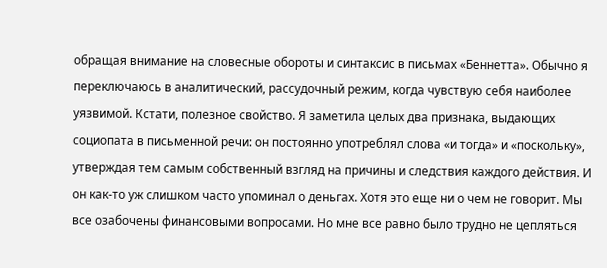обращая внимание на словесные обороты и синтаксис в письмах «Беннетта». Обычно я переключаюсь в аналитический, рассудочный режим, когда чувствую себя наиболее уязвимой. Кстати, полезное свойство. Я заметила целых два признака, выдающих социопата в письменной речи: он постоянно употреблял слова «и тогда» и «поскольку», утверждая тем самым собственный взгляд на причины и следствия каждого действия. И он как-то уж слишком часто упоминал о деньгах. Хотя это еще ни о чем не говорит. Мы все озабочены финансовыми вопросами. Но мне все равно было трудно не цепляться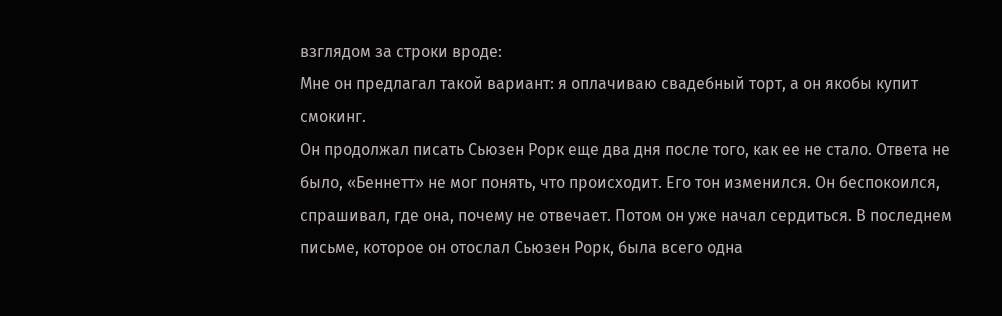взглядом за строки вроде:
Мне он предлагал такой вариант: я оплачиваю свадебный торт, а он якобы купит смокинг.
Он продолжал писать Сьюзен Рорк еще два дня после того, как ее не стало. Ответа не было, «Беннетт» не мог понять, что происходит. Его тон изменился. Он беспокоился, спрашивал, где она, почему не отвечает. Потом он уже начал сердиться. В последнем письме, которое он отослал Сьюзен Рорк, была всего одна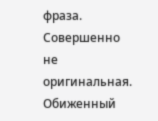фраза. Совершенно не оригинальная. Обиженный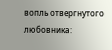вопль отвергнутого любовника: